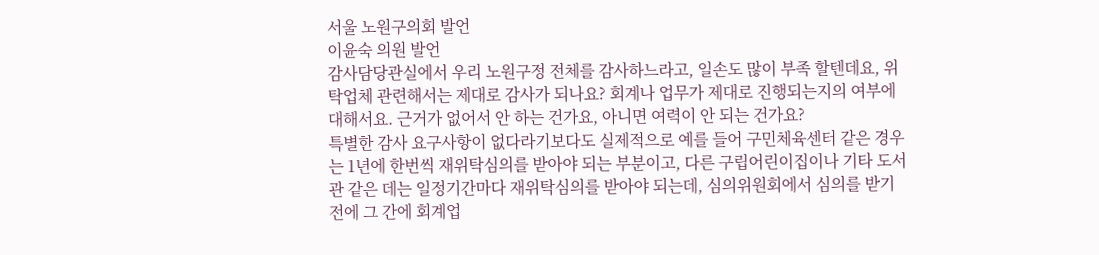서울 노원구의회 발언
이윤숙 의원 발언
감사담당관실에서 우리 노원구정 전체를 감사하느라고, 일손도 많이 부족 할텐데요, 위탁업체 관련해서는 제대로 감사가 되나요? 회계나 업무가 제대로 진행되는지의 여부에 대해서요. 근거가 없어서 안 하는 건가요, 아니면 여력이 안 되는 건가요?
특별한 감사 요구사항이 없다라기보다도 실제적으로 예를 들어 구민체육센터 같은 경우는 1년에 한번씩 재위탁심의를 받아야 되는 부분이고, 다른 구립어린이집이나 기타 도서관 같은 데는 일정기간마다 재위탁심의를 받아야 되는데, 심의위원회에서 심의를 받기 전에 그 간에 회계업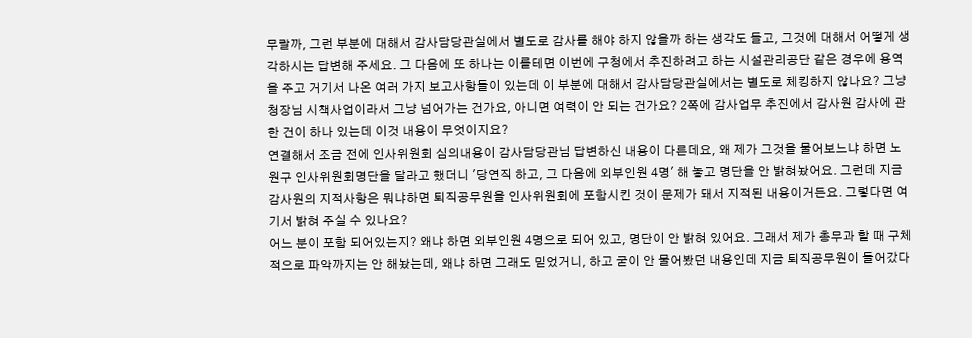무랄까, 그런 부분에 대해서 감사담당관실에서 별도로 감사를 해야 하지 않을까 하는 생각도 들고, 그것에 대해서 어떻게 생각하시는 답변해 주세요. 그 다음에 또 하나는 이를테면 이번에 구청에서 추진하려고 하는 시설관리공단 같은 경우에 용역을 주고 거기서 나온 여러 가지 보고사항들이 있는데 이 부분에 대해서 감사담당관실에서는 별도로 체킹하지 않나요? 그냥 청장님 시책사업이라서 그냥 넘어가는 건가요, 아니면 여력이 안 되는 건가요? 2쪽에 감사업무 추진에서 감사원 감사에 관한 건이 하나 있는데 이것 내용이 무엇이지요?
연결해서 조금 전에 인사위원회 심의내용이 감사담당관님 답변하신 내용이 다른데요, 왜 제가 그것을 물어보느냐 하면 노원구 인사위원회명단을 달라고 했더니 '당연직 하고, 그 다음에 외부인원 4명' 해 놓고 명단을 안 밝혀놨어요. 그런데 지금 감사원의 지적사항은 뭐냐하면 퇴직공무원을 인사위원회에 포함시킨 것이 문제가 돼서 지적된 내용이거든요. 그렇다면 여기서 밝혀 주실 수 있나요?
어느 분이 포함 되어있는지? 왜냐 하면 외부인원 4명으로 되어 있고, 명단이 안 밝혀 있어요. 그래서 제가 총무과 할 때 구체적으로 파악까지는 안 해놨는데, 왜냐 하면 그래도 믿었거니, 하고 굳이 안 물어봤던 내용인데 지금 퇴직공무원이 들어갔다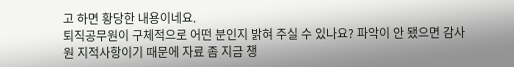고 하면 황당한 내용이네요.
퇴직공무원이 구체적으로 어떤 분인지 밝혀 주실 수 있나요? 파악이 안 됐으면 감사원 지적사항이기 때문에 자료 좀 지금 챙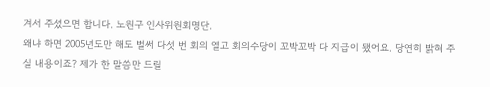겨서 주셨으면 합니다. 노원구 인사위원회명단.
왜냐 하면 2005년도만 해도 벌써 다섯 번 회의 열고 회의수당이 꼬박꼬박 다 지급이 됐어요. 당연히 밝혀 주실 내용이죠? 제가 한 말씀만 드릴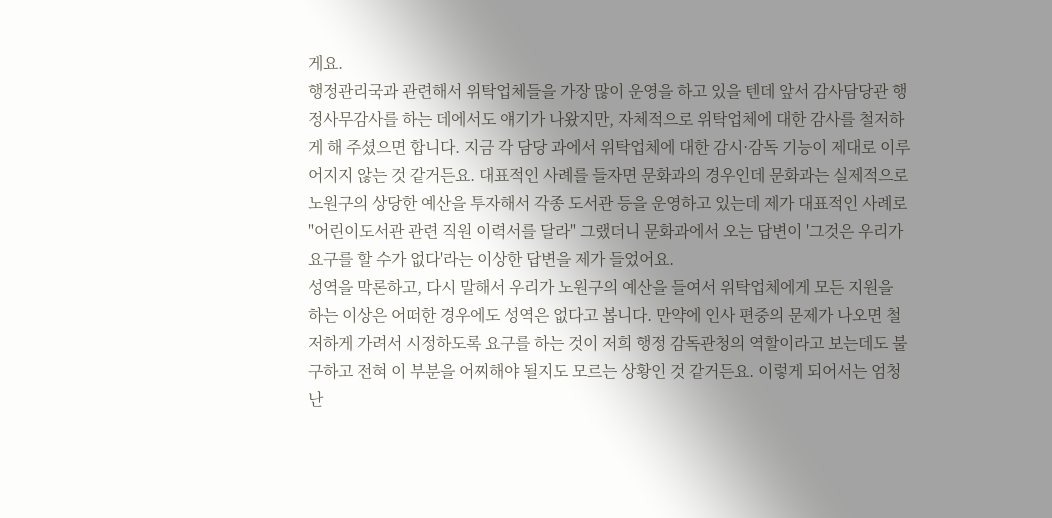게요.
행정관리국과 관련해서 위탁업체들을 가장 많이 운영을 하고 있을 텐데 앞서 감사담당관 행정사무감사를 하는 데에서도 얘기가 나왔지만, 자체적으로 위탁업체에 대한 감사를 철저하게 해 주셨으면 합니다. 지금 각 담당 과에서 위탁업체에 대한 감시·감독 기능이 제대로 이루어지지 않는 것 같거든요. 대표적인 사례를 들자면 문화과의 경우인데 문화과는 실제적으로 노원구의 상당한 예산을 투자해서 각종 도서관 등을 운영하고 있는데 제가 대표적인 사례로 "어린이도서관 관련 직원 이력서를 달라" 그랬더니 문화과에서 오는 답변이 '그것은 우리가 요구를 할 수가 없다'라는 이상한 답변을 제가 들었어요.
성역을 막론하고, 다시 말해서 우리가 노원구의 예산을 들여서 위탁업체에게 모든 지원을 하는 이상은 어떠한 경우에도 성역은 없다고 봅니다. 만약에 인사 편중의 문제가 나오면 철저하게 가려서 시정하도록 요구를 하는 것이 저희 행정 감독관청의 역할이라고 보는데도 불구하고 전혀 이 부분을 어찌해야 될지도 모르는 상황인 것 같거든요. 이렇게 되어서는 엄청난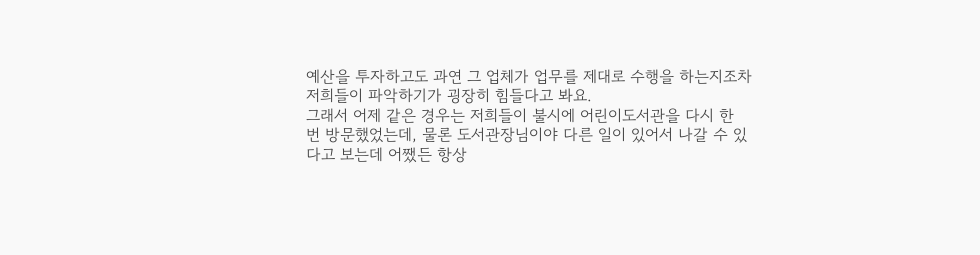예산을 투자하고도 과연 그 업체가 업무를 제대로 수행을 하는지조차 저희들이 파악하기가 굉장히 힘들다고 봐요.
그래서 어제 같은 경우는 저희들이 불시에 어린이도서관을 다시 한 번 방문했었는데, 물론 도서관장님이야 다른 일이 있어서 나갈 수 있다고 보는데 어쨌든 항상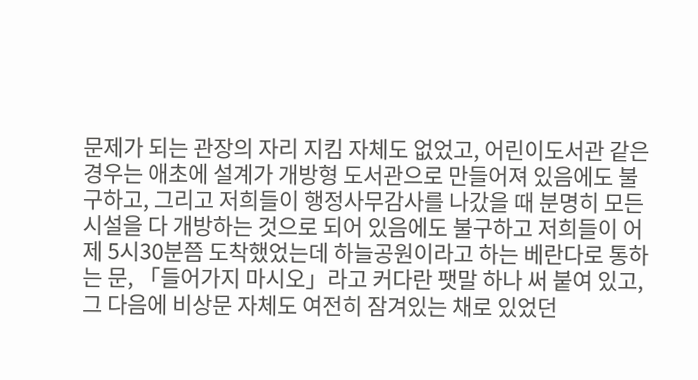문제가 되는 관장의 자리 지킴 자체도 없었고, 어린이도서관 같은 경우는 애초에 설계가 개방형 도서관으로 만들어져 있음에도 불구하고, 그리고 저희들이 행정사무감사를 나갔을 때 분명히 모든 시설을 다 개방하는 것으로 되어 있음에도 불구하고 저희들이 어제 5시30분쯤 도착했었는데 하늘공원이라고 하는 베란다로 통하는 문, 「들어가지 마시오」라고 커다란 팻말 하나 써 붙여 있고, 그 다음에 비상문 자체도 여전히 잠겨있는 채로 있었던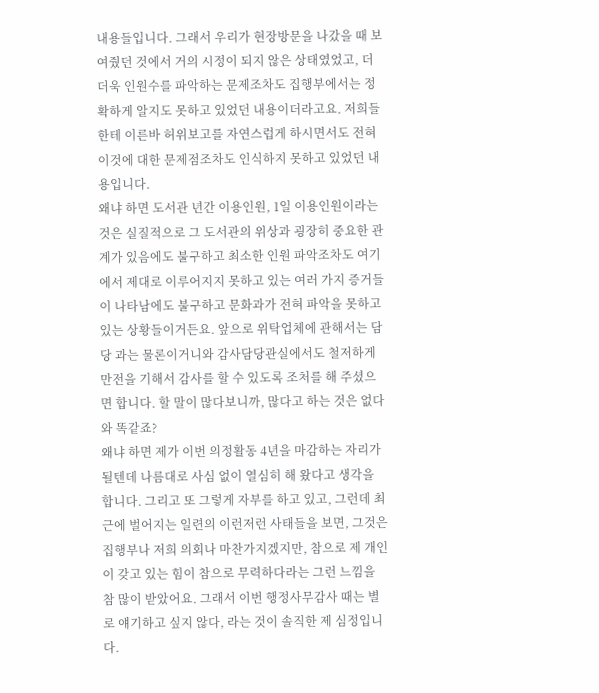내용들입니다. 그래서 우리가 현장방문을 나갔을 때 보여줬던 것에서 거의 시정이 되지 않은 상태였었고, 더 더욱 인원수를 파악하는 문제조차도 집행부에서는 정확하게 알지도 못하고 있었던 내용이더라고요. 저희들한테 이른바 허위보고를 자연스럽게 하시면서도 전혀 이것에 대한 문제점조차도 인식하지 못하고 있었던 내용입니다.
왜냐 하면 도서관 년간 이용인원, 1일 이용인원이라는 것은 실질적으로 그 도서관의 위상과 굉장히 중요한 관계가 있음에도 불구하고 최소한 인원 파악조차도 여기에서 제대로 이루어지지 못하고 있는 여러 가지 증거들이 나타남에도 불구하고 문화과가 전혀 파악을 못하고 있는 상황들이거든요. 앞으로 위탁업체에 관해서는 담당 과는 물론이거니와 감사담당관실에서도 철저하게 만전을 기해서 감사를 할 수 있도록 조처를 해 주셨으면 합니다. 할 말이 많다보니까, 많다고 하는 것은 없다와 똑같죠?
왜냐 하면 제가 이번 의정활동 4년을 마감하는 자리가 될텐데 나름대로 사심 없이 열심히 해 왔다고 생각을 합니다. 그리고 또 그렇게 자부를 하고 있고, 그런데 최근에 벌어지는 일련의 이런저런 사태들을 보면, 그것은 집행부나 저희 의회나 마찬가지겠지만, 참으로 제 개인이 갖고 있는 힘이 참으로 무력하다라는 그런 느낌을 참 많이 받았어요. 그래서 이번 행정사무감사 때는 별로 얘기하고 싶지 않다, 라는 것이 솔직한 제 심정입니다.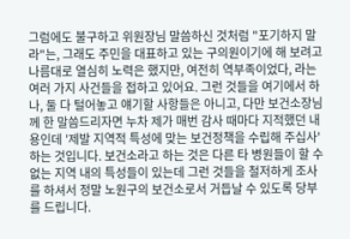그럼에도 불구하고 위원장님 말씀하신 것처럼 "포기하지 말라"는, 그래도 주민을 대표하고 있는 구의원이기에 해 보려고 나름대로 열심히 노력은 했지만, 여전히 역부족이었다, 라는 여러 가지 사건들을 접하고 있어요. 그런 것들을 여기에서 하나, 둘 다 털어놓고 얘기할 사항들은 아니고, 다만 보건소장님께 한 말씀드리자면 누차 제가 매번 감사 때마다 지적했던 내용인데 '제발 지역적 특성에 맞는 보건정책을 수립해 주십사' 하는 것입니다. 보건소라고 하는 것은 다른 타 병원들이 할 수 없는 지역 내의 특성들이 있는데 그런 것들을 철저하게 조사를 하셔서 정말 노원구의 보건소로서 거듭날 수 있도록 당부를 드립니다.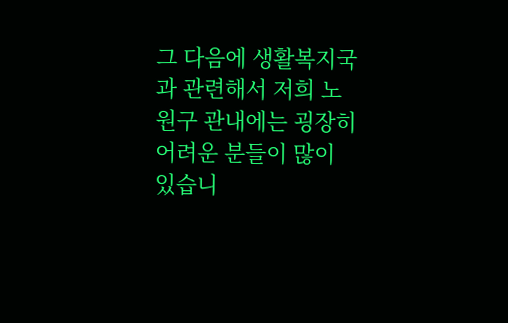그 다음에 생활복지국과 관련해서 저희 노원구 관내에는 굉장히 어려운 분들이 많이 있습니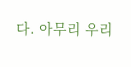다. 아무리 우리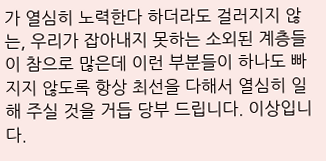가 열심히 노력한다 하더라도 걸러지지 않는, 우리가 잡아내지 못하는 소외된 계층들이 참으로 많은데 이런 부분들이 하나도 빠지지 않도록 항상 최선을 다해서 열심히 일해 주실 것을 거듭 당부 드립니다. 이상입니다.